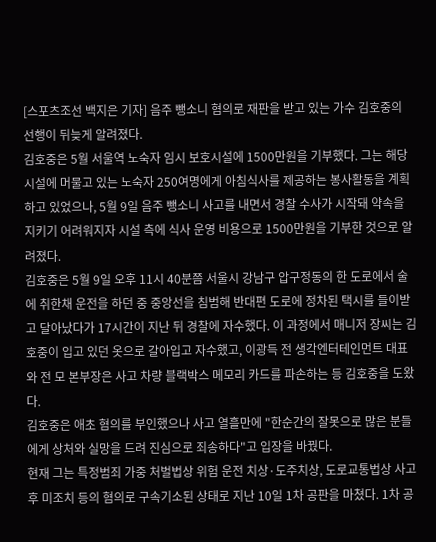[스포츠조선 백지은 기자] 음주 뺑소니 혐의로 재판을 받고 있는 가수 김호중의 선행이 뒤늦게 알려졌다.
김호중은 5월 서울역 노숙자 임시 보호시설에 1500만원을 기부했다. 그는 해당 시설에 머물고 있는 노숙자 250여명에게 아침식사를 제공하는 봉사활동을 계획하고 있었으나, 5월 9일 음주 뺑소니 사고를 내면서 경찰 수사가 시작돼 약속을 지키기 어려워지자 시설 측에 식사 운영 비용으로 1500만원을 기부한 것으로 알려졌다.
김호중은 5월 9일 오후 11시 40분쯤 서울시 강남구 압구정동의 한 도로에서 술에 취한채 운전을 하던 중 중앙선을 침범해 반대편 도로에 정차된 택시를 들이받고 달아났다가 17시간이 지난 뒤 경찰에 자수했다. 이 과정에서 매니저 장씨는 김호중이 입고 있던 옷으로 갈아입고 자수했고, 이광득 전 생각엔터테인먼트 대표와 전 모 본부장은 사고 차량 블랙박스 메모리 카드를 파손하는 등 김호중을 도왔다.
김호중은 애초 혐의를 부인했으나 사고 열흘만에 "한순간의 잘못으로 많은 분들에게 상처와 실망을 드려 진심으로 죄송하다"고 입장을 바꿨다.
현재 그는 특정범죄 가중 처벌법상 위험 운전 치상·도주치상, 도로교통법상 사고 후 미조치 등의 혐의로 구속기소된 상태로 지난 10일 1차 공판을 마쳤다. 1차 공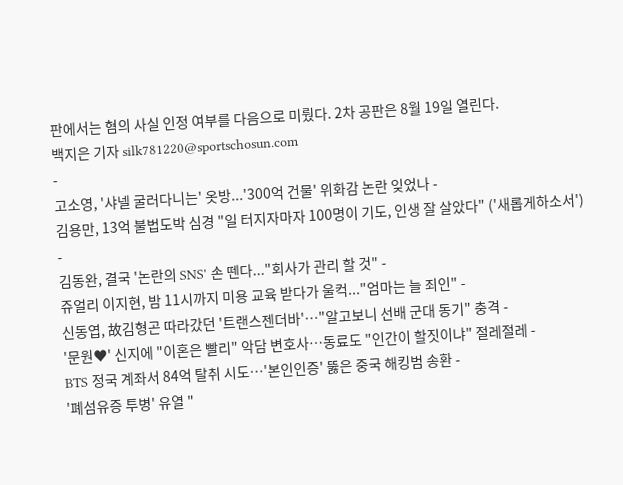판에서는 혐의 사실 인정 여부를 다음으로 미뤘다. 2차 공판은 8월 19일 열린다.
백지은 기자 silk781220@sportschosun.com
-
고소영, '샤넬 굴러다니는' 옷방...'300억 건물' 위화감 논란 잊었나 -
김용만, 13억 불법도박 심경 "일 터지자마자 100명이 기도, 인생 잘 살았다" ('새롭게하소서') -
김동완, 결국 '논란의 SNS' 손 뗀다..."회사가 관리 할 것" -
쥬얼리 이지현, 밤 11시까지 미용 교육 받다가 울컥..."엄마는 늘 죄인" -
신동엽, 故김형곤 따라갔던 '트랜스젠더바'…"알고보니 선배 군대 동기" 충격 -
'문원♥' 신지에 "이혼은 빨리" 악담 변호사…동료도 "인간이 할짓이냐" 절레절레 -
BTS 정국 계좌서 84억 탈취 시도…'본인인증' 뚫은 중국 해킹범 송환 -
'폐섬유증 투병' 유열 "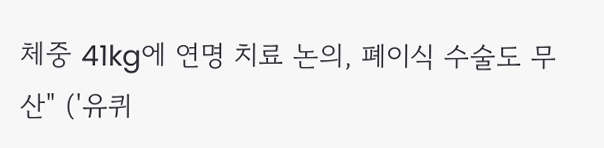체중 41kg에 연명 치료 논의, 폐이식 수술도 무산" ('유퀴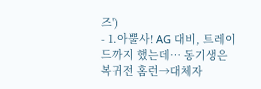즈')
- 1.아뿔사! AG 대비, 트레이드까지 했는데… 동기생은 복귀전 홈런→대체자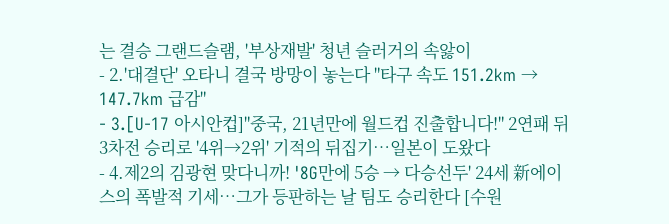는 결승 그랜드슬램, '부상재발' 청년 슬러거의 속앓이
- 2.'대결단' 오타니 결국 방망이 놓는다 "타구 속도 151.2km → 147.7km 급감"
- 3.[U-17 아시안컵]"중국, 21년만에 월드컵 진출합니다!" 2연패 뒤 3차전 승리로 '4위→2위' 기적의 뒤집기…일본이 도왔다
- 4.제2의 김광현 맞다니까! '8G만에 5승 → 다승선두' 24세 新에이스의 폭발적 기세…그가 등판하는 날 팀도 승리한다 [수원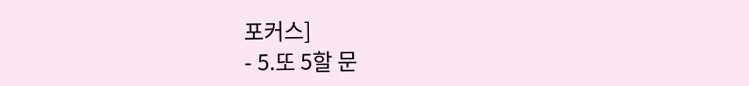포커스]
- 5.또 5할 문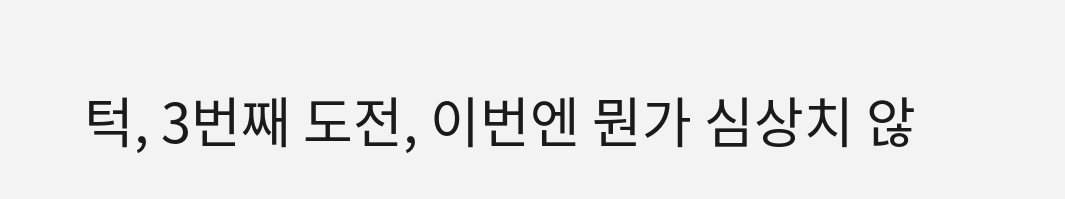턱, 3번째 도전, 이번엔 뭔가 심상치 않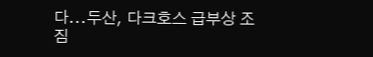다...두산, 다크호스 급부상 조짐